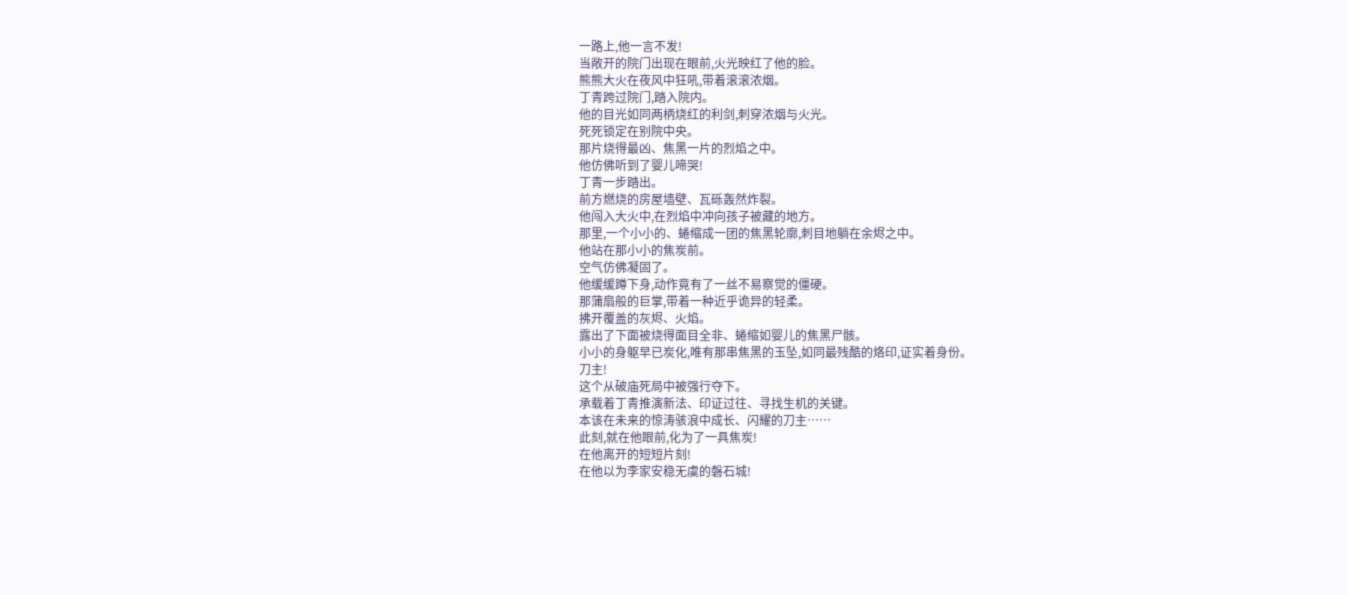一路上,他一言不发!
当敞开的院门出现在眼前,火光映红了他的脸。
熊熊大火在夜风中狂吼,带着滚滚浓烟。
丁青跨过院门,踏入院内。
他的目光如同两柄烧红的利剑,刺穿浓烟与火光。
死死锁定在别院中央。
那片烧得最凶、焦黑一片的烈焰之中。
他仿佛听到了婴儿啼哭!
丁青一步踏出。
前方燃烧的房屋墙壁、瓦砾轰然炸裂。
他闯入大火中,在烈焰中冲向孩子被藏的地方。
那里,一个小小的、蜷缩成一团的焦黑轮廓,刺目地躺在余烬之中。
他站在那小小的焦炭前。
空气仿佛凝固了。
他缓缓蹲下身,动作竟有了一丝不易察觉的僵硬。
那蒲扇般的巨掌,带着一种近乎诡异的轻柔。
拂开覆盖的灰烬、火焰。
露出了下面被烧得面目全非、蜷缩如婴儿的焦黑尸骸。
小小的身躯早已炭化,唯有那串焦黑的玉坠,如同最残酷的烙印,证实着身份。
刀主!
这个从破庙死局中被强行夺下。
承载着丁青推演新法、印证过往、寻找生机的关键。
本该在未来的惊涛骇浪中成长、闪耀的刀主……
此刻,就在他眼前,化为了一具焦炭!
在他离开的短短片刻!
在他以为李家安稳无虞的磐石城!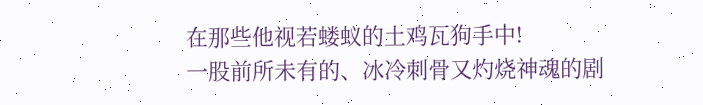在那些他视若蝼蚁的土鸡瓦狗手中!
一股前所未有的、冰冷刺骨又灼烧神魂的剧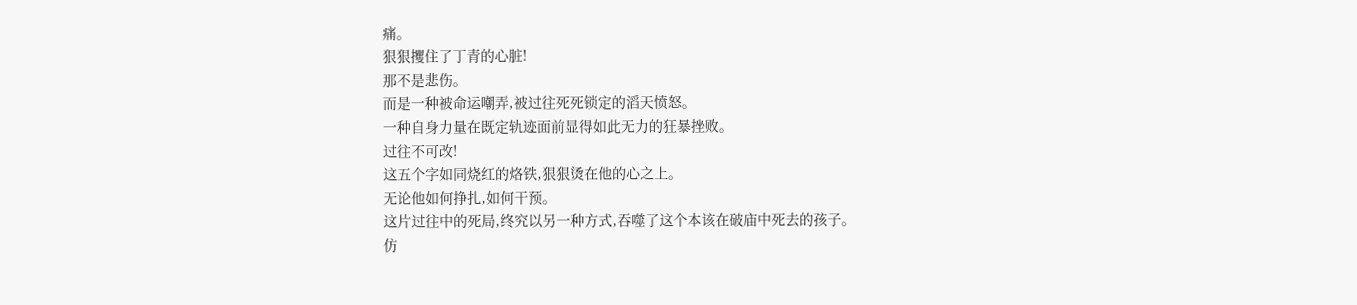痛。
狠狠攫住了丁青的心脏!
那不是悲伤。
而是一种被命运嘲弄,被过往死死锁定的滔天愤怒。
一种自身力量在既定轨迹面前显得如此无力的狂暴挫败。
过往不可改!
这五个字如同烧红的烙铁,狠狠烫在他的心之上。
无论他如何挣扎,如何干预。
这片过往中的死局,终究以另一种方式,吞噬了这个本该在破庙中死去的孩子。
仿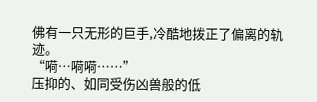佛有一只无形的巨手,冷酷地拨正了偏离的轨迹。
“嗬…嗬嗬……”
压抑的、如同受伤凶兽般的低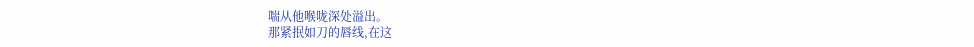喘从他喉咙深处溢出。
那紧抿如刀的唇线,在这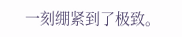一刻绷紧到了极致。